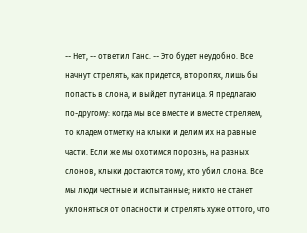-- Нет, -- ответил Ганс. -- Это будет неудобно. Все начнут стрелять, как придется, второпях, лишь бы попасть в слона, и выйдет путаница. Я предлагаю по-другому: когда мы все вместе и вместе стреляем, то кладем отметку на клыки и делим их на равные части. Если же мы охотимся порознь, на разных слонов, клыки достаются тому, кто убил слона. Все мы люди честные и испытанные; никто не станет уклоняться от опасности и стрелять хуже оттого, что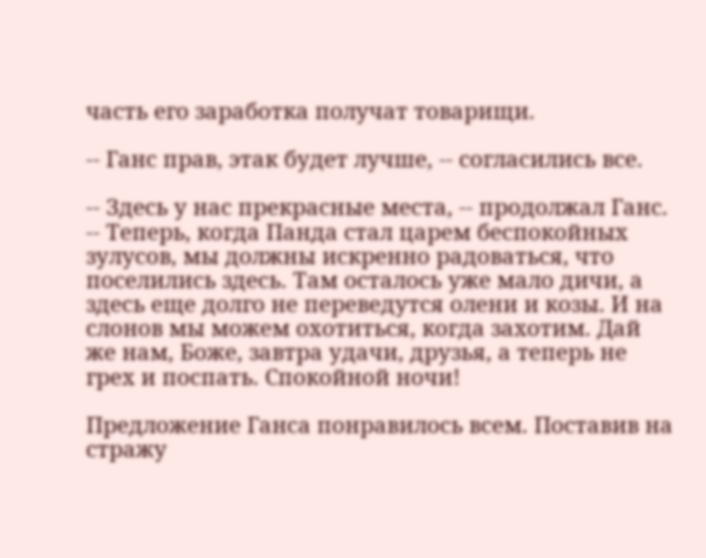часть его заработка получат товарищи.

-- Ганс прав, этак будет лучше, -- согласились все.

-- Здесь у нас прекрасные места, -- продолжал Ганс. -- Теперь, когда Панда стал царем беспокойных зулусов, мы должны искренно радоваться, что поселились здесь. Там осталось уже мало дичи, а здесь еще долго не переведутся олени и козы. И на слонов мы можем охотиться, когда захотим. Дай же нам, Боже, завтра удачи, друзья, а теперь не грех и поспать. Спокойной ночи!

Предложение Ганса понравилось всем. Поставив на стражу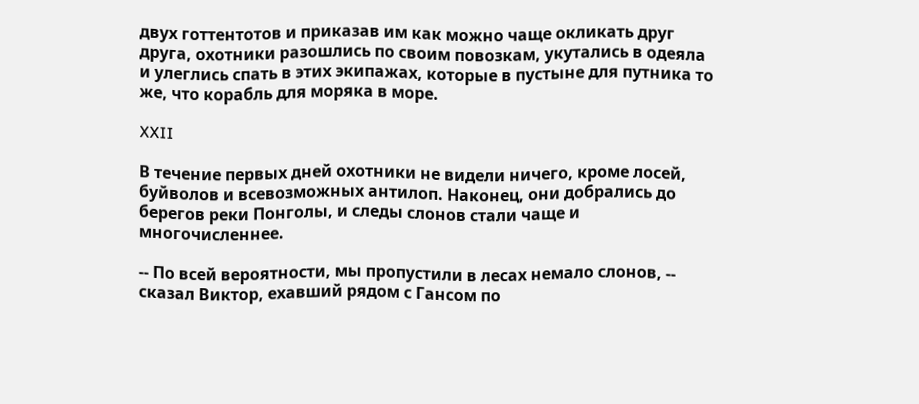двух готтентотов и приказав им как можно чаще окликать друг друга, охотники разошлись по своим повозкам, укутались в одеяла и улеглись спать в этих экипажах, которые в пустыне для путника то же, что корабль для моряка в море.

XXII

В течение первых дней охотники не видели ничего, кроме лосей, буйволов и всевозможных антилоп. Наконец, они добрались до берегов реки Понголы, и следы слонов стали чаще и многочисленнее.

-- По всей вероятности, мы пропустили в лесах немало слонов, -- сказал Виктор, ехавший рядом с Гансом по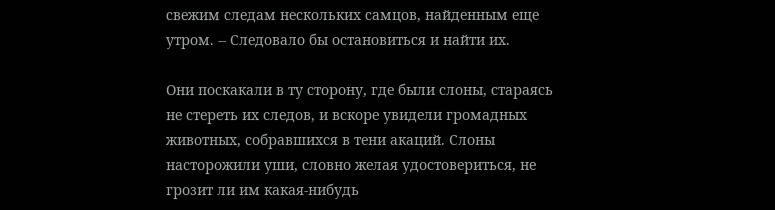свежим следам нескольких самцов, найденным еще утром. -- Следовало бы остановиться и найти их.

Они поскакали в ту сторону, где были слоны, стараясь не стереть их следов, и вскоре увидели громадных животных, собравшихся в тени акаций. Слоны насторожили уши, словно желая удостовериться, не грозит ли им какая-нибудь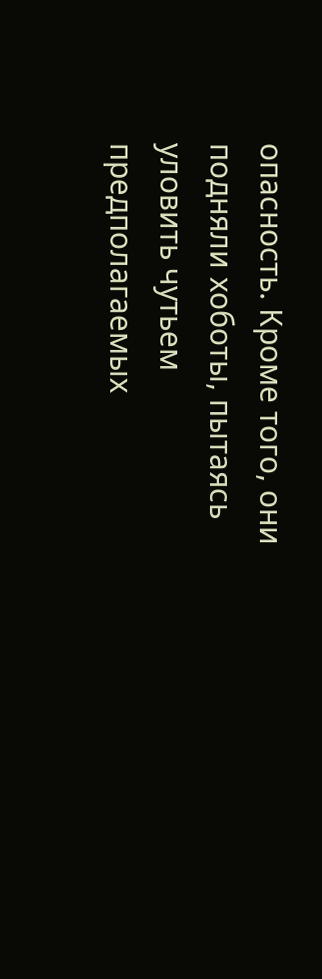опасность. Кроме того, они подняли хоботы, пытаясь уловить чутьем предполагаемых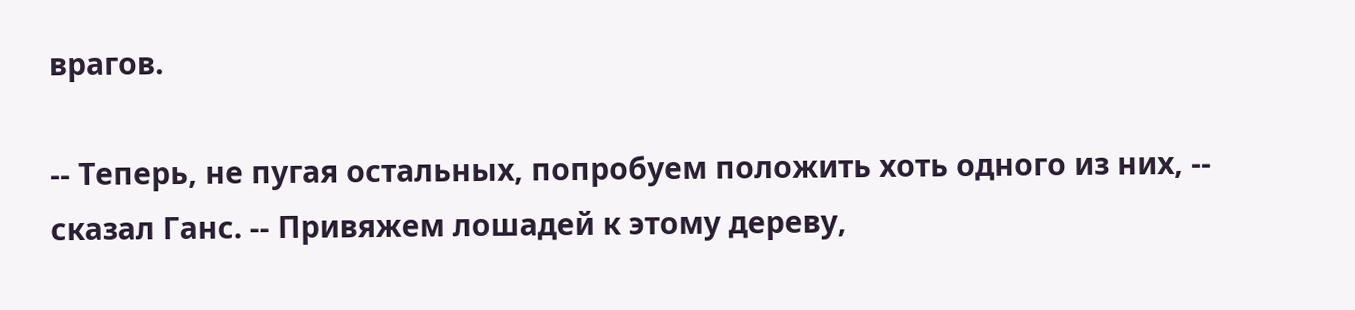врагов.

-- Теперь, не пугая остальных, попробуем положить хоть одного из них, -- сказал Ганс. -- Привяжем лошадей к этому дереву,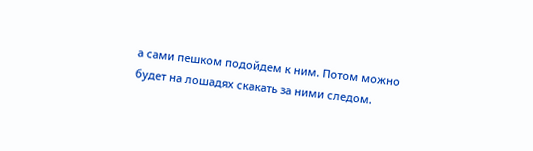а сами пешком подойдем к ним. Потом можно будет на лошадях скакать за ними следом.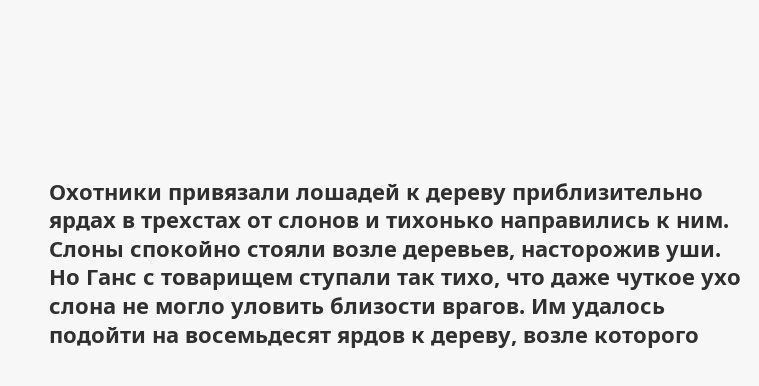Охотники привязали лошадей к дереву приблизительно ярдах в трехстах от слонов и тихонько направились к ним. Слоны спокойно стояли возле деревьев, насторожив уши. Но Ганс с товарищем ступали так тихо, что даже чуткое ухо слона не могло уловить близости врагов. Им удалось подойти на восемьдесят ярдов к дереву, возле которого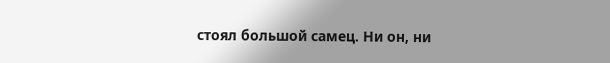стоял большой самец. Ни он, ни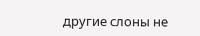другие слоны не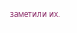заметили их.